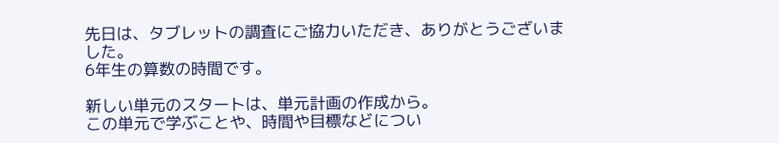先日は、タブレットの調査にご協力いただき、ありがとうございました。
6年生の算数の時間です。

新しい単元のスタートは、単元計画の作成から。
この単元で学ぶことや、時間や目標などについ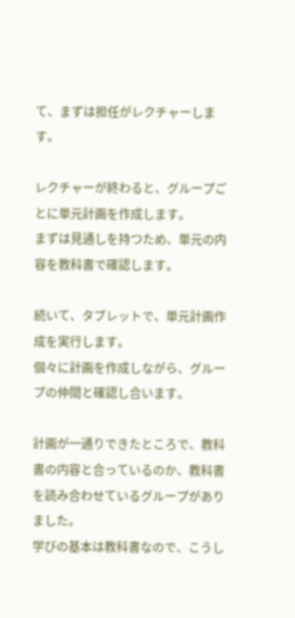て、まずは担任がレクチャーします。

レクチャーが終わると、グループごとに単元計画を作成します。
まずは見通しを持つため、単元の内容を教科書で確認します。

続いて、タブレットで、単元計画作成を実行します。
個々に計画を作成しながら、グループの仲間と確認し合います。

計画が一通りできたところで、教科書の内容と合っているのか、教科書を読み合わせているグループがありました。
学びの基本は教科書なので、こうし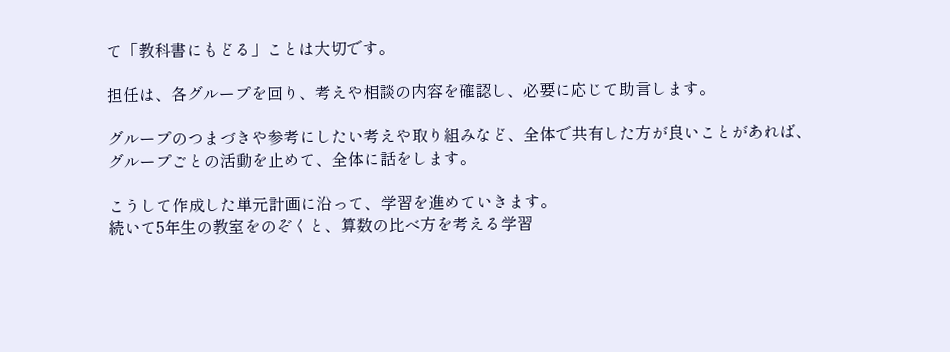て「教科書にもどる」ことは大切です。

担任は、各グループを回り、考えや相談の内容を確認し、必要に応じて助言します。

グループのつまづきや参考にしたい考えや取り組みなど、全体で共有した方が良いことがあれば、グループごとの活動を止めて、全体に話をします。

こうして作成した単元計画に沿って、学習を進めていきます。
続いて5年生の教室をのぞくと、算数の比べ方を考える学習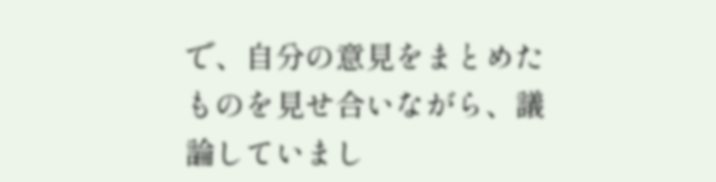で、自分の意見をまとめたものを見せ合いながら、議論していまし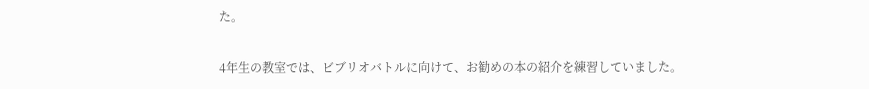た。

4年生の教室では、ビブリオバトルに向けて、お勧めの本の紹介を練習していました。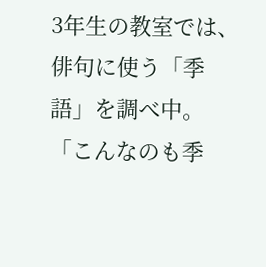3年生の教室では、俳句に使う「季語」を調べ中。
「こんなのも季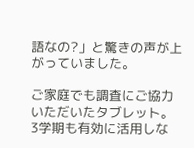語なの?」と驚きの声が上がっていました。

ご家庭でも調査にご協力いただいたタブレット。
3学期も有効に活用しな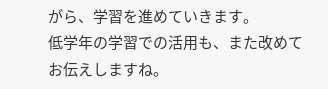がら、学習を進めていきます。
低学年の学習での活用も、また改めてお伝えしますね。